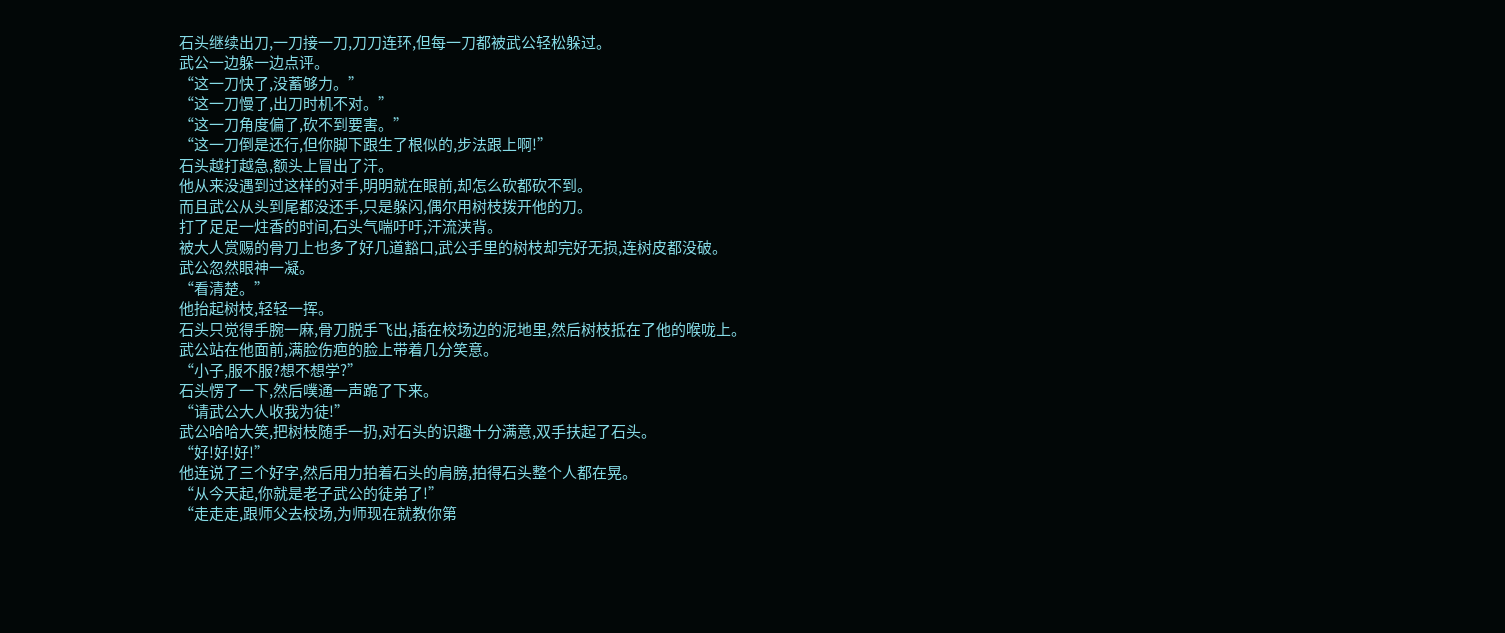石头继续出刀,一刀接一刀,刀刀连环,但每一刀都被武公轻松躲过。
武公一边躲一边点评。
“这一刀快了,没蓄够力。”
“这一刀慢了,出刀时机不对。”
“这一刀角度偏了,砍不到要害。”
“这一刀倒是还行,但你脚下跟生了根似的,步法跟上啊!”
石头越打越急,额头上冒出了汗。
他从来没遇到过这样的对手,明明就在眼前,却怎么砍都砍不到。
而且武公从头到尾都没还手,只是躲闪,偶尔用树枝拨开他的刀。
打了足足一炷香的时间,石头气喘吁吁,汗流浃背。
被大人赏赐的骨刀上也多了好几道豁口,武公手里的树枝却完好无损,连树皮都没破。
武公忽然眼神一凝。
“看清楚。”
他抬起树枝,轻轻一挥。
石头只觉得手腕一麻,骨刀脱手飞出,插在校场边的泥地里,然后树枝抵在了他的喉咙上。
武公站在他面前,满脸伤疤的脸上带着几分笑意。
“小子,服不服?想不想学?”
石头愣了一下,然后噗通一声跪了下来。
“请武公大人收我为徒!”
武公哈哈大笑,把树枝随手一扔,对石头的识趣十分满意,双手扶起了石头。
“好!好!好!”
他连说了三个好字,然后用力拍着石头的肩膀,拍得石头整个人都在晃。
“从今天起,你就是老子武公的徒弟了!”
“走走走,跟师父去校场,为师现在就教你第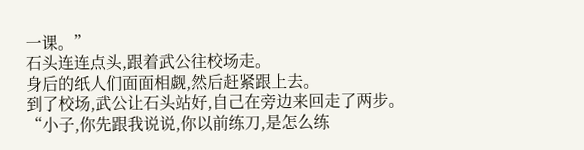一课。”
石头连连点头,跟着武公往校场走。
身后的纸人们面面相觑,然后赶紧跟上去。
到了校场,武公让石头站好,自己在旁边来回走了两步。
“小子,你先跟我说说,你以前练刀,是怎么练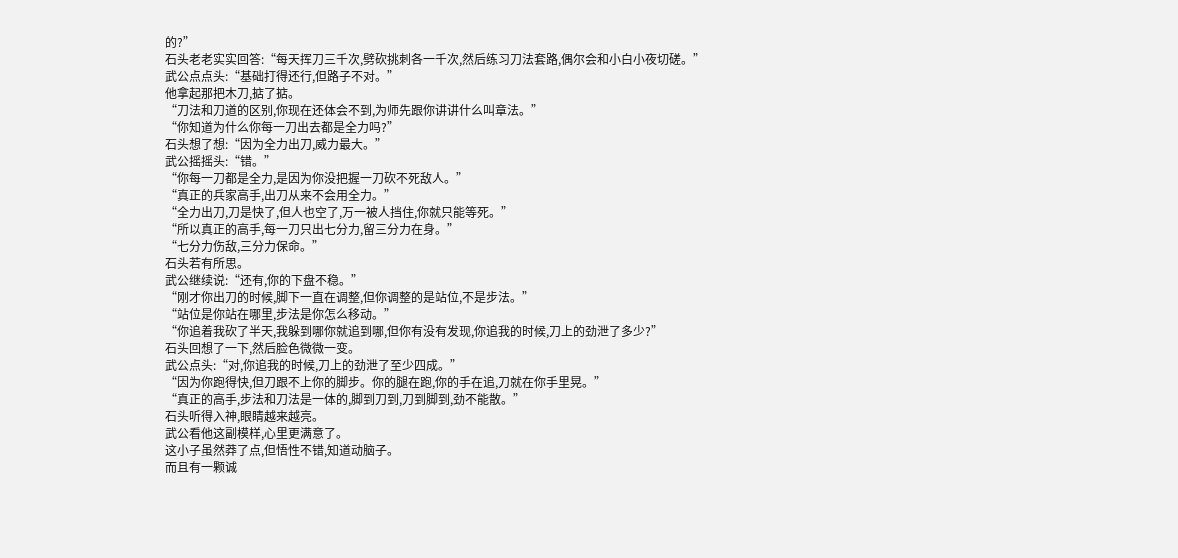的?”
石头老老实实回答:“每天挥刀三千次,劈砍挑刺各一千次,然后练习刀法套路,偶尔会和小白小夜切磋。”
武公点点头:“基础打得还行,但路子不对。”
他拿起那把木刀,掂了掂。
“刀法和刀道的区别,你现在还体会不到,为师先跟你讲讲什么叫章法。”
“你知道为什么你每一刀出去都是全力吗?”
石头想了想:“因为全力出刀,威力最大。”
武公摇摇头:“错。”
“你每一刀都是全力,是因为你没把握一刀砍不死敌人。”
“真正的兵家高手,出刀从来不会用全力。”
“全力出刀,刀是快了,但人也空了,万一被人挡住,你就只能等死。”
“所以真正的高手,每一刀只出七分力,留三分力在身。”
“七分力伤敌,三分力保命。”
石头若有所思。
武公继续说:“还有,你的下盘不稳。”
“刚才你出刀的时候,脚下一直在调整,但你调整的是站位,不是步法。”
“站位是你站在哪里,步法是你怎么移动。”
“你追着我砍了半天,我躲到哪你就追到哪,但你有没有发现,你追我的时候,刀上的劲泄了多少?”
石头回想了一下,然后脸色微微一变。
武公点头:“对,你追我的时候,刀上的劲泄了至少四成。”
“因为你跑得快,但刀跟不上你的脚步。你的腿在跑,你的手在追,刀就在你手里晃。”
“真正的高手,步法和刀法是一体的,脚到刀到,刀到脚到,劲不能散。”
石头听得入神,眼睛越来越亮。
武公看他这副模样,心里更满意了。
这小子虽然莽了点,但悟性不错,知道动脑子。
而且有一颗诚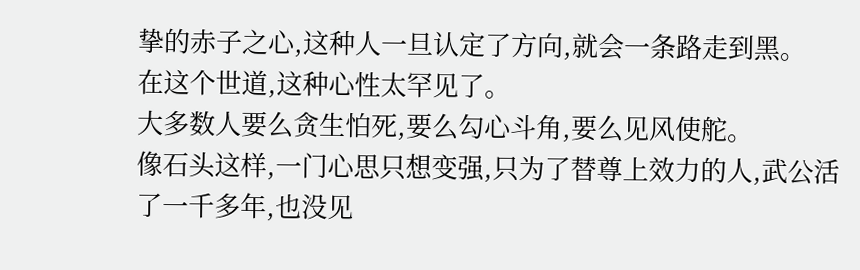挚的赤子之心,这种人一旦认定了方向,就会一条路走到黑。
在这个世道,这种心性太罕见了。
大多数人要么贪生怕死,要么勾心斗角,要么见风使舵。
像石头这样,一门心思只想变强,只为了替尊上效力的人,武公活了一千多年,也没见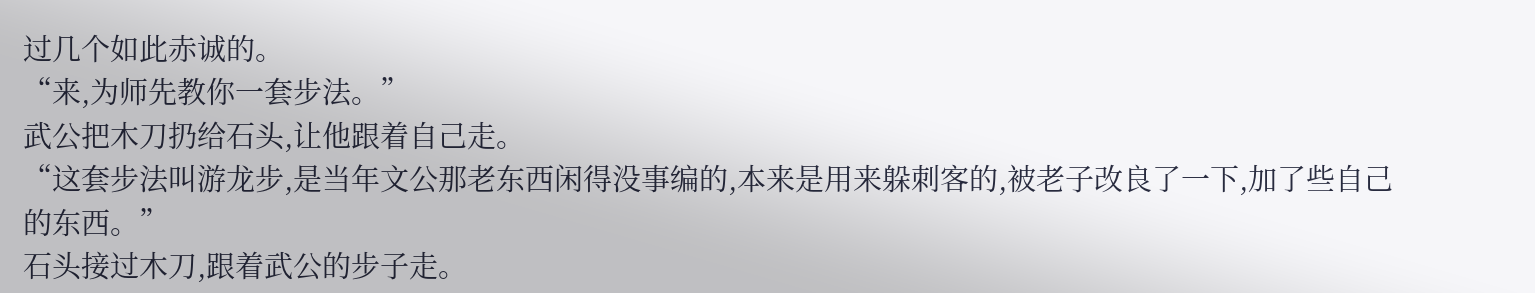过几个如此赤诚的。
“来,为师先教你一套步法。”
武公把木刀扔给石头,让他跟着自己走。
“这套步法叫游龙步,是当年文公那老东西闲得没事编的,本来是用来躲刺客的,被老子改良了一下,加了些自己的东西。”
石头接过木刀,跟着武公的步子走。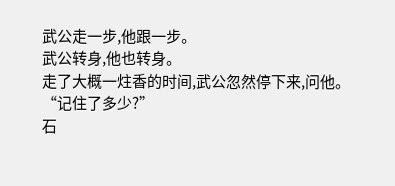武公走一步,他跟一步。
武公转身,他也转身。
走了大概一炷香的时间,武公忽然停下来,问他。
“记住了多少?”
石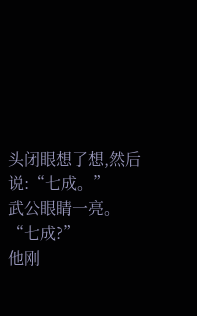头闭眼想了想,然后说:“七成。”
武公眼睛一亮。
“七成?”
他刚